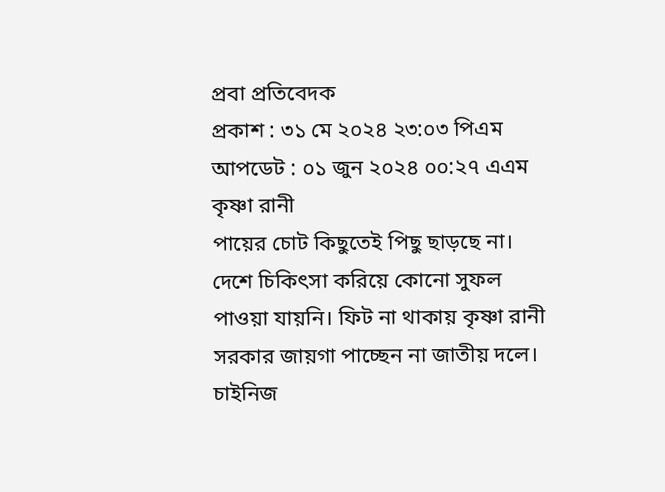প্রবা প্রতিবেদক
প্রকাশ : ৩১ মে ২০২৪ ২৩:০৩ পিএম
আপডেট : ০১ জুন ২০২৪ ০০:২৭ এএম
কৃষ্ণা রানী
পায়ের চোট কিছুতেই পিছু ছাড়ছে না। দেশে চিকিৎসা করিয়ে কোনো সুফল পাওয়া যায়নি। ফিট না থাকায় কৃষ্ণা রানী সরকার জায়গা পাচ্ছেন না জাতীয় দলে। চাইনিজ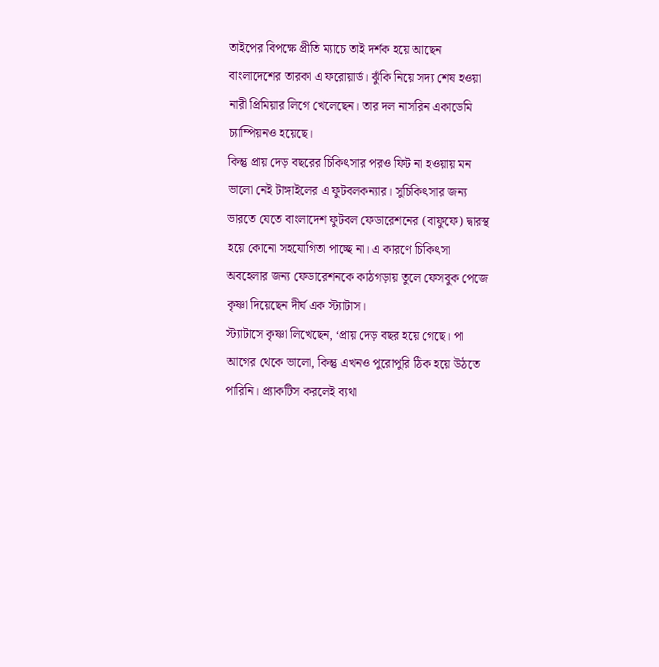তাইপের বিপক্ষে প্রীতি ম্যাচে তাই দর্শক হয়ে আছেন বাংলাদেশের তারকা এ ফরোয়ার্ড। ঝুঁকি নিয়ে সদ্য শেষ হওয়া নারী প্রিমিয়ার লিগে খেলেছেন। তার দল নাসরিন একাডেমি চ্যাম্পিয়নও হয়েছে।
কিন্তু প্রায় দেড় বছরের চিকিৎসার পরও ফিট না হওয়ায় মন ভালো নেই টাঙ্গাইলের এ ফুটবলকন্যার। সুচিকিৎসার জন্য ভারতে যেতে বাংলাদেশ ফুটবল ফেডারেশনের (বাফুফে) দ্বারস্থ হয়ে কোনো সহযোগিতা পাচ্ছে না। এ কারণে চিকিৎসা অবহেলার জন্য ফেডারেশনকে কাঠগড়ায় তুলে ফেসবুক পেজে কৃষ্ণা দিয়েছেন দীর্ঘ এক স্ট্যাটাস।
স্ট্যাটাসে কৃষ্ণা লিখেছেন, ‘প্রায় দেড় বছর হয়ে গেছে। পা আগের থেকে ভালো, কিন্তু এখনও পুরোপুরি ঠিক হয়ে উঠতে পারিনি। প্র্যাকটিস করলেই ব্যথা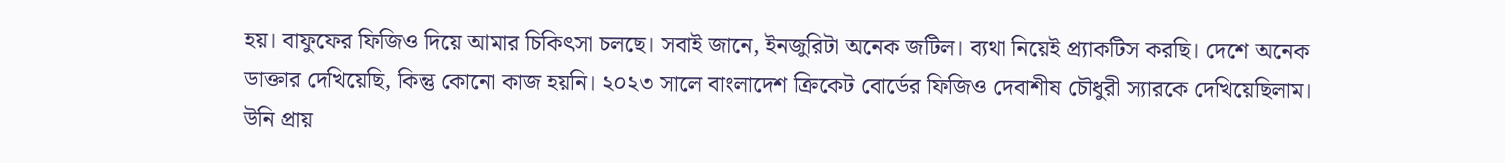হয়। বাফুফের ফিজিও দিয়ে আমার চিকিৎসা চলছে। সবাই জানে, ইনজুরিটা অনেক জটিল। ব্যথা নিয়েই প্র্যাকটিস করছি। দেশে অনেক ডাক্তার দেখিয়েছি, কিন্তু কোনো কাজ হয়নি। ২০২৩ সালে বাংলাদেশ ক্রিকেট বোর্ডের ফিজিও দেবাশীষ চৌধুরী স্যারকে দেখিয়েছিলাম। উনি প্রায়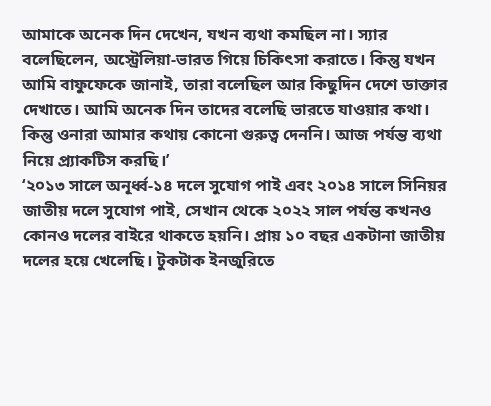আমাকে অনেক দিন দেখেন, যখন ব্যথা কমছিল না। স্যার বলেছিলেন, অস্ট্রেলিয়া-ভারত গিয়ে চিকিৎসা করাতে। কিন্তু যখন আমি বাফুফেকে জানাই, তারা বলেছিল আর কিছুদিন দেশে ডাক্তার দেখাতে। আমি অনেক দিন তাদের বলেছি ভারতে যাওয়ার কথা। কিন্তু ওনারা আমার কথায় কোনো গুরুত্ব দেননি। আজ পর্যন্ত ব্যথা নিয়ে প্র্যাকটিস করছি।’
‘২০১৩ সালে অনূর্ধ্ব-১৪ দলে সুযোগ পাই এবং ২০১৪ সালে সিনিয়র জাতীয় দলে সুযোগ পাই, সেখান থেকে ২০২২ সাল পর্যন্ত কখনও কোনও দলের বাইরে থাকতে হয়নি। প্রায় ১০ বছর একটানা জাতীয় দলের হয়ে খেলেছি। টুকটাক ইনজুরিতে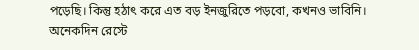পড়েছি। কিন্তু হঠাৎ করে এত বড় ইনজুরিতে পড়বো, কখনও ভাবিনি। অনেকদিন রেস্টে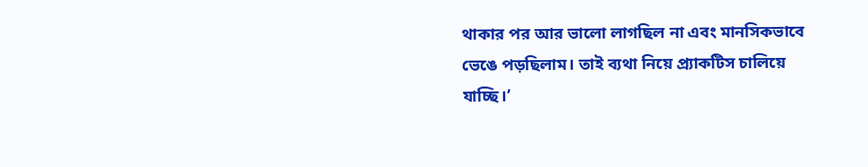থাকার পর আর ভালো লাগছিল না এবং মানসিকভাবে ভেঙে পড়ছিলাম। তাই ব্যথা নিয়ে প্র্যাকটিস চালিয়ে যাচ্ছি।’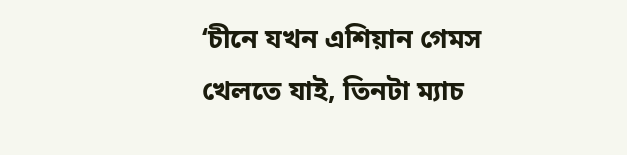‘চীনে যখন এশিয়ান গেমস খেলতে যাই, তিনটা ম্যাচ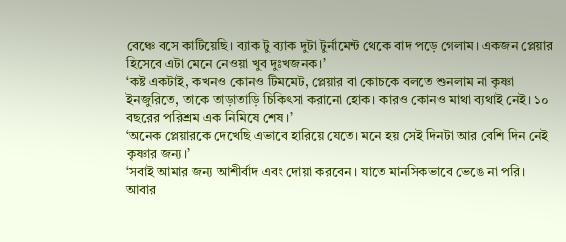বেঞ্চে বসে কাটিয়েছি। ব্যাক টু ব্যাক দুটা টুর্নামেন্ট থেকে বাদ পড়ে গেলাম। একজন প্লেয়ার হিসেবে এটা মেনে নেওয়া খুব দুঃখজনক।’
‘কষ্ট একটাই, কখনও কোনও টিমমেট, প্লেয়ার বা কোচকে বলতে শুনলাম না কৃষ্ণা ইনজুরিতে, তাকে তাড়াতাড়ি চিকিৎসা করানো হোক। কারও কোনও মাথা ব্যথাই নেই। ১০ বছরের পরিশ্রম এক নিমিষে শেষ।’
‘অনেক প্লেয়ারকে দেখেছি এভাবে হারিয়ে যেতে। মনে হয় সেই দিনটা আর বেশি দিন নেই কৃষ্ণার জন্য।’
‘সবাই আমার জন্য আশীর্বাদ এবং দোয়া করবেন। যাতে মানসিকভাবে ভেঙে না পরি। আবার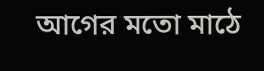আগের মতো মাঠে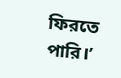ফিরতে পারি।’